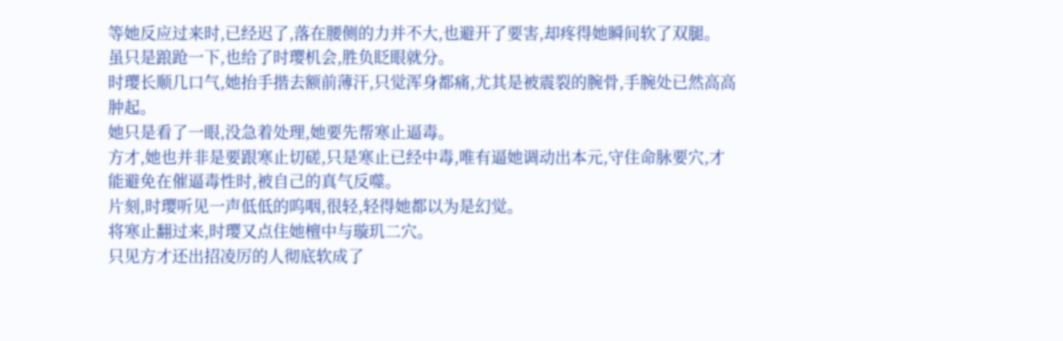等她反应过来时,已经迟了,落在腰侧的力并不大,也避开了要害,却疼得她瞬间软了双腿。
虽只是踉跄一下,也给了时璎机会,胜负眨眼就分。
时璎长顺几口气,她抬手揩去额前薄汗,只觉浑身都痛,尤其是被震裂的腕骨,手腕处已然高高肿起。
她只是看了一眼,没急着处理,她要先帮寒止逼毒。
方才,她也并非是要跟寒止切磋,只是寒止已经中毒,唯有逼她调动出本元,守住命脉要穴,才能避免在催逼毒性时,被自己的真气反噬。
片刻,时璎听见一声低低的呜咽,很轻,轻得她都以为是幻觉。
将寒止翻过来,时璎又点住她檀中与璇玑二穴。
只见方才还出招凌厉的人彻底软成了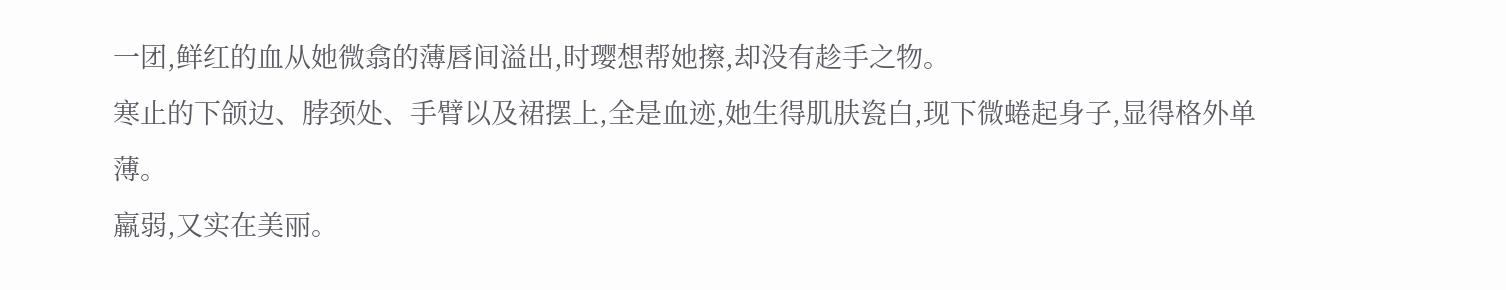一团,鲜红的血从她微翕的薄唇间溢出,时璎想帮她擦,却没有趁手之物。
寒止的下颌边、脖颈处、手臂以及裙摆上,全是血迹,她生得肌肤瓷白,现下微蜷起身子,显得格外单薄。
羸弱,又实在美丽。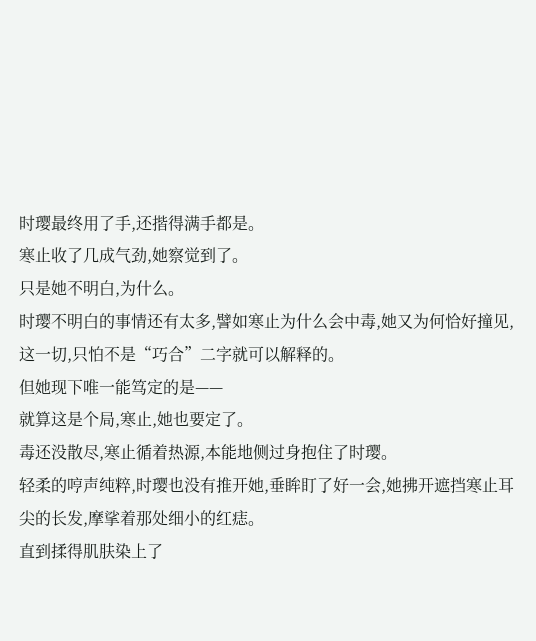时璎最终用了手,还揩得满手都是。
寒止收了几成气劲,她察觉到了。
只是她不明白,为什么。
时璎不明白的事情还有太多,譬如寒止为什么会中毒,她又为何恰好撞见,这一切,只怕不是“巧合”二字就可以解释的。
但她现下唯一能笃定的是——
就算这是个局,寒止,她也要定了。
毒还没散尽,寒止循着热源,本能地侧过身抱住了时璎。
轻柔的哼声纯粹,时璎也没有推开她,垂眸盯了好一会,她拂开遮挡寒止耳尖的长发,摩挲着那处细小的红痣。
直到揉得肌肤染上了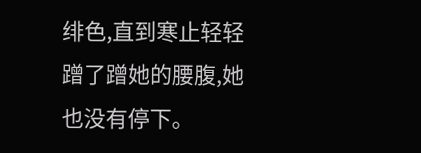绯色,直到寒止轻轻蹭了蹭她的腰腹,她也没有停下。